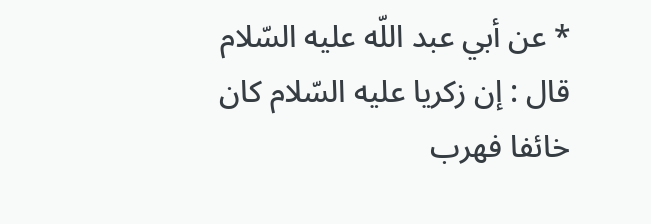* عن أبي عبد اللّه عليه السّلام قال : إن زكريا عليه السّلام كان خائفا فهرب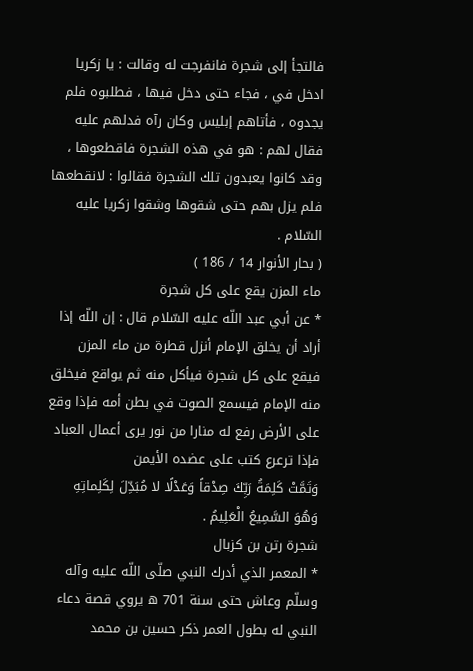فالتجأ إلى شجرة فانفرجت له وقالت : يا زكريا ادخل في ، فجاء حتى دخل فيها ، فطلبوه فلم يجدوه ، فأتاهم إبليس وكان رآه فدلهم عليه فقال لهم : هو في هذه الشجرة فاقطعوها ، وقد كانوا يعبدون تلك الشجرة فقالوا : لانقطعها فلم يزل بهم حتى شقوها وشقوا زكريا عليه السّلام .
( بحار الأنوار 14 / 186 )
ماء المزن يقع على كل شجرة
* عن أبي عبد اللّه عليه السّلام قال : إن اللّه إذا أراد أن يخلق الإمام أنزل قطرة من ماء المزن فيقع على كل شجرة فيأكل منه ثم يواقع فيخلق منه الإمام فيسمع الصوت في بطن أمه فإذا وقع على الأرض رفع له منارا من نور يرى أعمال العباد فإذا ترعرع كتب على عضده الأيمن
وَتَمَّتْ كَلِمَةُ رَبِّكَ صِدْقاً وَعَدْلًا لا مُبَدِّلَ لِكَلِماتِهِ وَهُوَ السَّمِيعُ الْعَلِيمُ .
شجرة رتن بن كزبال
* المعمر الذي أدرك النبي صلّى اللّه عليه وآله وسلّم وعاش حتى سنة 701 ه يروي قصة دعاء النبي له بطول العمر ذكر حسين بن محمد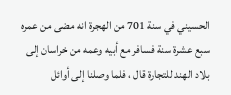الحسيني في سنة 701 من الهجرة انه مضى من عمره سبع عشرة سنة فسافر مع أبيه وعمه من خراسان إلى بلاد الهند للتجارة قال ، فلما وصلنا إلى أوائل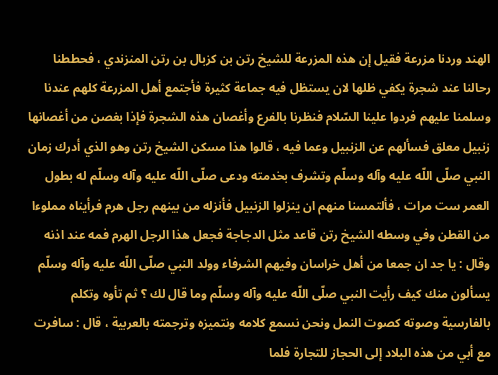الهند وردنا مزرعة فقيل إن هذه المزرعة للشيخ رتن بن كزبال بن رتن المنزندي ، فحططنا رحالنا عند شجرة يكفي ظلها لان يستظل فيه جماعة كثيرة فأجتمع أهل المزرعة كلهم عندنا وسلمنا عليهم فردوا علينا السّلام فنظرنا بالفرع وأغصان هذه الشجرة فإذا بغصن من أغصانها زنبيل معلق فسألهم عن الزنبيل وعما فيه ، قالوا هذا مسكن الشيخ رتن وهو الذي أدرك زمان النبي صلّى اللّه عليه وآله وسلّم وتشرف بخدمته ودعى صلّى اللّه عليه وآله وسلّم له بطول العمر ست مرات ، فألتمسنا منهم ان ينزلوا الزنبيل فأنزله من بينهم رجل هرم فرأيناه مملوءا من القطن وفي وسطه الشيخ رتن قاعد مثل الدجاجة فجعل هذا الرجل الهرم فمه عند اذنه وقال : يا جد ان جمعا من أهل خراسان وفيهم الشرفاء وولد النبي صلّى اللّه عليه وآله وسلّم يسألون منك كيف رأيت النبي صلّى اللّه عليه وآله وسلّم وما قال لك ؟ ثم تأوه وتكلم بالفارسية وصوته كصوت النمل ونحن نسمع كلامه ونتميزه وترجمته بالعربية ، قال : سافرت مع أبي من هذه البلاد إلى الحجاز للتجارة فلما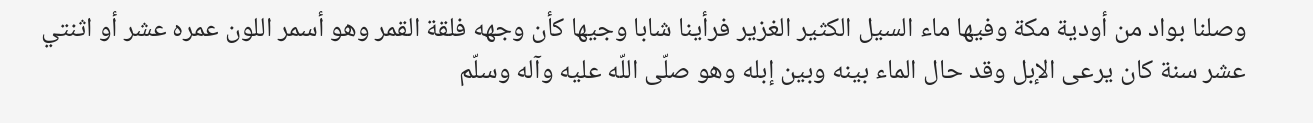وصلنا بواد من أودية مكة وفيها ماء السيل الكثير الغزير فرأينا شابا وجيها كأن وجهه فلقة القمر وهو أسمر اللون عمره عشر أو اثنتي عشر سنة كان يرعى الإبل وقد حال الماء بينه وبين إبله وهو صلّى اللّه عليه وآله وسلّم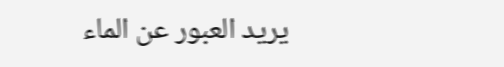يريد العبور عن الماء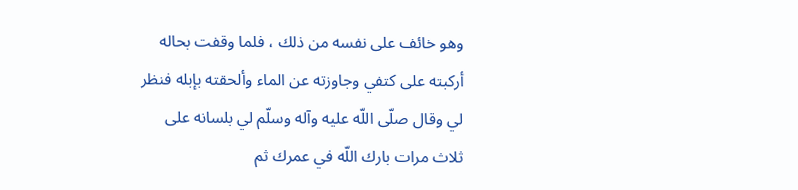وهو خائف على نفسه من ذلك ، فلما وقفت بحاله أركبته على كتفي وجاوزته عن الماء وألحقته بإبله فنظر لي وقال صلّى اللّه عليه وآله وسلّم لي بلسانه على ثلاث مرات بارك اللّه في عمرك ثم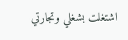اشتغلت بشغلي وتجارتي